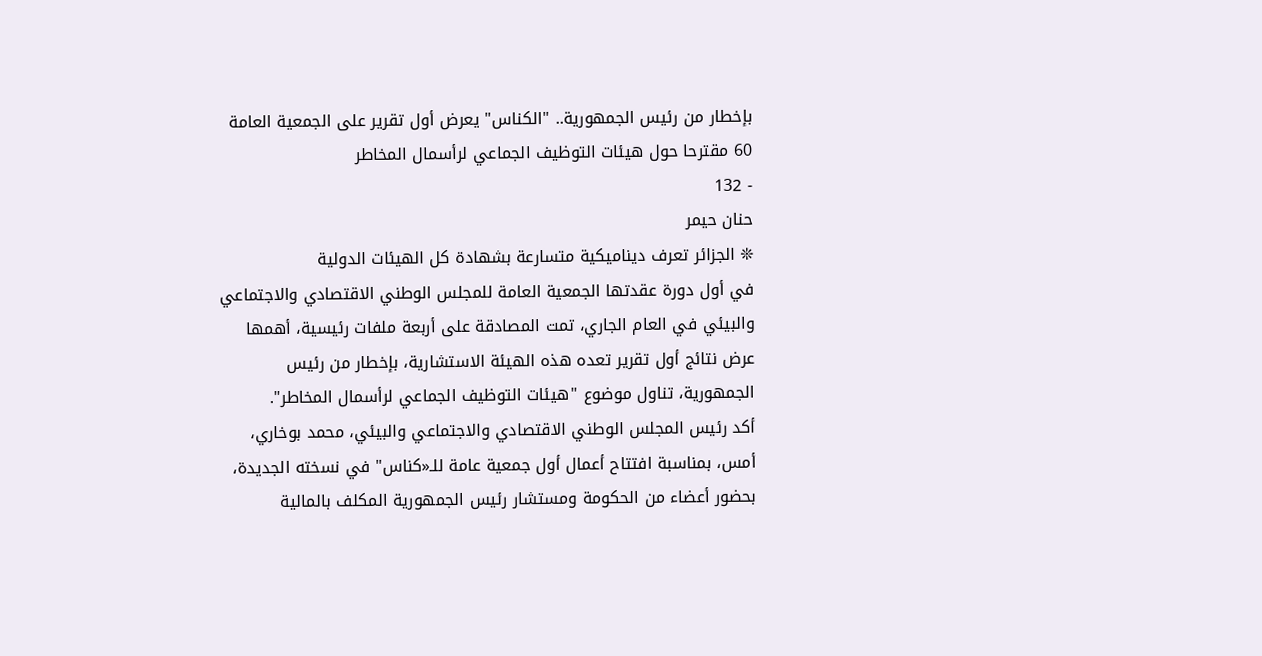بإخطار من رئيس الجمهورية.. "الكناس" يعرض أول تقرير على الجمعية العامة
60 مقترحا حول هيئات التوظيف الجماعي لرأسمال المخاطر
- 132
حنان حيمر
❊ الجزائر تعرف ديناميكية متسارعة بشهادة كل الهيئات الدولية
في أول دورة عقدتها الجمعية العامة للمجلس الوطني الاقتصادي والاجتماعي والبيئي في العام الجاري، تمت المصادقة على أربعة ملفات رئيسية، أهمها عرض نتائج أول تقرير تعده هذه الهيئة الاستشارية، بإخطار من رئيس الجمهورية، تناول موضوع "هيئات التوظيف الجماعي لرأسمال المخاطر".
أكد رئيس المجلس الوطني الاقتصادي والاجتماعي والبيئي، محمد بوخاري، أمس، بمناسبة افتتاح أعمال أول جمعية عامة للـ«كناس" في نسخته الجديدة، بحضور أعضاء من الحكومة ومستشار رئيس الجمهورية المكلف بالمالية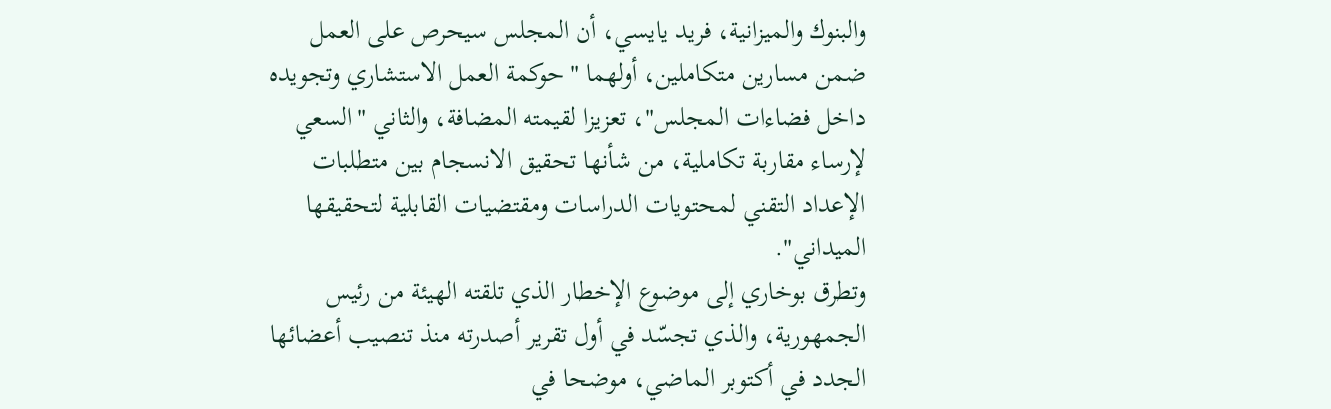والبنوك والميزانية، فريد يايسي، أن المجلس سيحرص على العمل ضمن مسارين متكاملين، أولهما "حوكمة العمل الاستشاري وتجويده داخل فضاءات المجلس"، تعزيزا لقيمته المضافة، والثاني "السعي لإرساء مقاربة تكاملية، من شأنها تحقيق الانسجام بين متطلبات الإعداد التقني لمحتويات الدراسات ومقتضيات القابلية لتحقيقها الميداني".
وتطرق بوخاري إلى موضوع الإخطار الذي تلقته الهيئة من رئيس الجمهورية، والذي تجسّد في أول تقرير أصدرته منذ تنصيب أعضائها الجدد في أكتوبر الماضي، موضحا في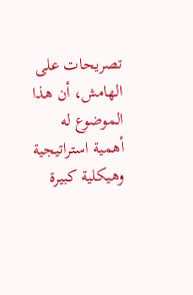تصريحات على الهامش، أن هذا الموضوع له أهمية استراتيجية وهيكلية كبيرة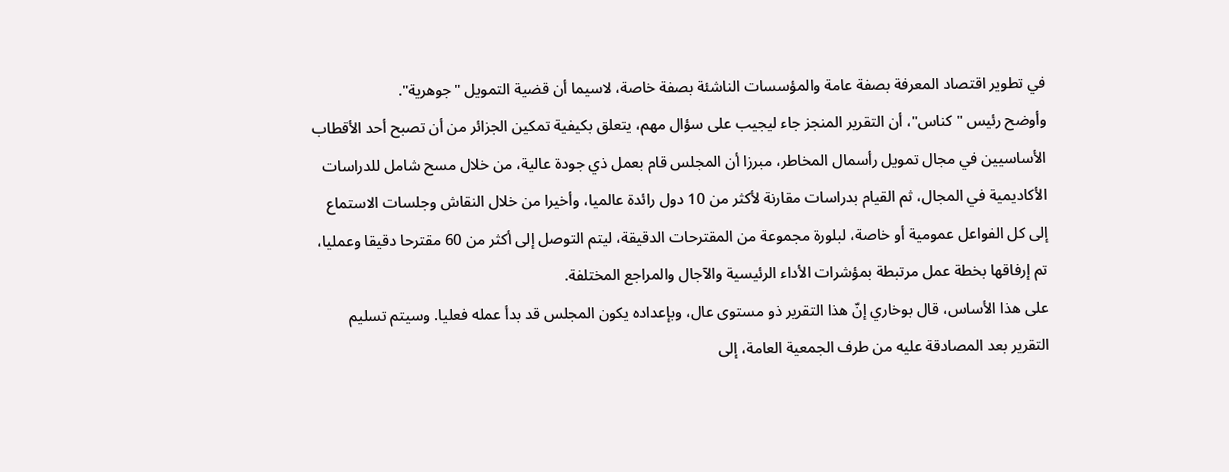في تطوير اقتصاد المعرفة بصفة عامة والمؤسسات الناشئة بصفة خاصة، لاسيما أن قضية التمويل "جوهرية".
وأوضح رئيس "كناس"، أن التقرير المنجز جاء ليجيب على سؤال مهم، يتعلق بكيفية تمكين الجزائر من أن تصبح أحد الأقطاب الأساسيين في مجال تمويل رأسمال المخاطر، مبرزا أن المجلس قام بعمل ذي جودة عالية، من خلال مسح شامل للدراسات الأكاديمية في المجال، ثم القيام بدراسات مقارنة لأكثر من 10 دول رائدة عالميا، وأخيرا من خلال النقاش وجلسات الاستماع إلى كل الفواعل عمومية أو خاصة، لبلورة مجموعة من المقترحات الدقيقة، ليتم التوصل إلى أكثر من 60 مقترحا دقيقا وعمليا، تم إرفاقها بخطة عمل مرتبطة بمؤشرات الأداء الرئيسية والآجال والمراجع المختلفة.
على هذا الأساس، قال بوخاري إنّ هذا التقرير ذو مستوى عال، وبإعداده يكون المجلس قد بدأ عمله فعليا. وسيتم تسليم التقرير بعد المصادقة عليه من طرف الجمعية العامة، إلى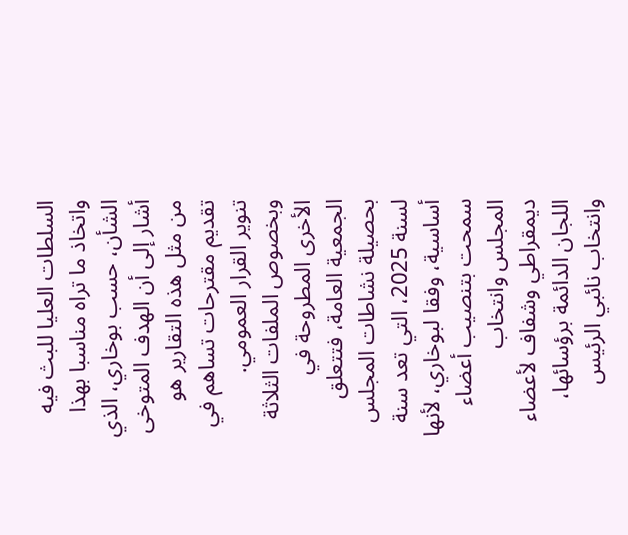السلطات العليا للبث فيه واتخاذ ما تراه مناسبا بهذا الشأن، حسب بوخاري، الذي أشار إلى أن الهدف المتوخى من مثل هذه التقارير هو تقديم مقترحات تساهم في تنوير القرار العمومي.
وبخصوص الملفات الثلاثة الأخرى المطروحة في الجمعية العامة، فتتعلق بحصيلة نشاطات المجلس لسنة 2025، التي تعد سنة أساسية، وفقا لبوخاري، لأنها سمحت بتنصيب أعضاء المجلس وانتخاب ديمقراطي وشفاف لأعضاء اللجان الدائمة برؤسائها، وانتخاب نائبي الرئيس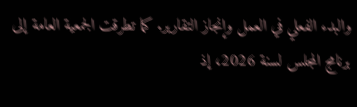والبدء الفعلي في العمل وإنجاز التقارير. كما تطرقت الجمعية العامة إلى برنامج المجلس لسنة 2026، إذ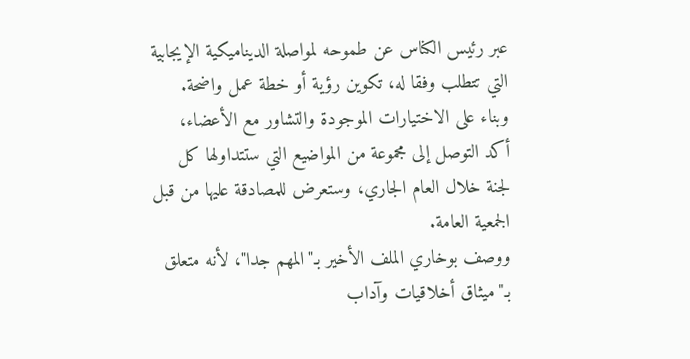عبر رئيس الكناس عن طموحه لمواصلة الديناميكية الإيجابية التي تتطلب وفقا له، تكوين رؤية أو خطة عمل واضحة. وبناء على الاختيارات الموجودة والتشاور مع الأعضاء، أكد التوصل إلى مجموعة من المواضيع التي ستتداولها كل لجنة خلال العام الجاري، وستعرض للمصادقة عليها من قبل الجمعية العامة.
ووصف بوخاري الملف الأخير بـ"المهم جدا"، لأنه متعلق بـ"ميثاق أخلاقيات وآداب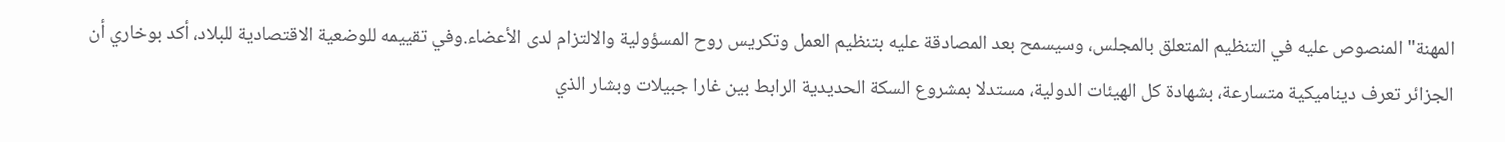المهنة" المنصوص عليه في التنظيم المتعلق بالمجلس، وسيسمح بعد المصادقة عليه بتنظيم العمل وتكريس روح المسؤولية والالتزام لدى الأعضاء.وفي تقييمه للوضعية الاقتصادية للبلاد، أكد بوخاري أن الجزائر تعرف ديناميكية متسارعة، بشهادة كل الهيئات الدولية، مستدلا بمشروع السكة الحديدية الرابط بين غارا جبيلات وبشار الذي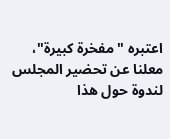اعتبره "مفخرة كبيرة"، معلنا عن تحضير المجلس لندوة حول هذا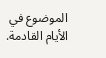الموضوع في الأيام القادمة.